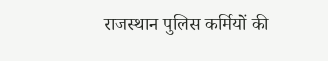राजस्थान पुलिस कर्मियों की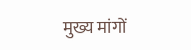मुख्य मांगों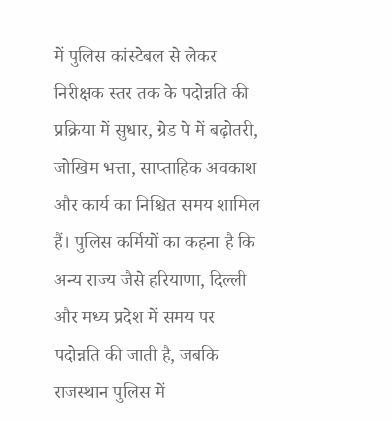में पुलिस कांस्टेबल से लेकर निरीक्षक स्तर तक के पदोन्नति की प्रक्रिया में सुधार, ग्रेड पे में बढ़ोतरी, जोखिम भत्ता, साप्ताहिक अवकाश और कार्य का निश्चित समय शामिल हैं। पुलिस कर्मियों का कहना है कि अन्य राज्य जैसे हरियाणा, दिल्ली और मध्य प्रदेश में समय पर पदोन्नति की जाती है, जबकि राजस्थान पुलिस में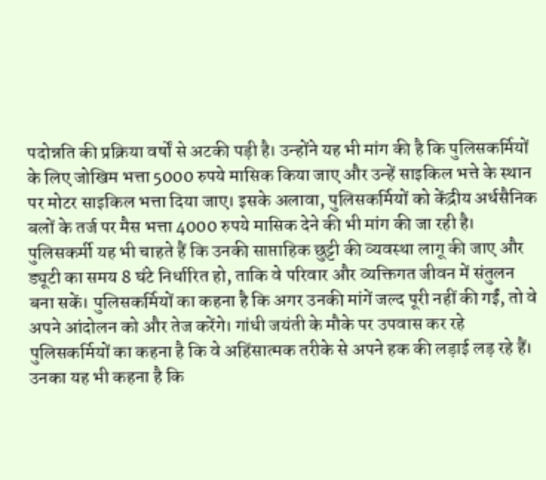पदोन्नति की प्रक्रिया वर्षों से अटकी पड़ी है। उन्होंने यह भी मांग की है कि पुलिसकर्मियों के लिए जोखिम भत्ता 5000 रुपये मासिक किया जाए और उन्हें साइकिल भत्ते के स्थान पर मोटर साइकिल भत्ता दिया जाए। इसके अलावा, पुलिसकर्मियों को केंद्रीय अर्धसैनिक बलों के तर्ज पर मैस भत्ता 4000 रुपये मासिक देने की भी मांग की जा रही है।
पुलिसकर्मी यह भी चाहते हैं कि उनकी साप्ताहिक छुट्टी की व्यवस्था लागू की जाए और ड्यूटी का समय 8 घंटे निर्धारित हो, ताकि वे परिवार और व्यक्तिगत जीवन में संतुलन बना सकें। पुलिसकर्मियों का कहना है कि अगर उनकी मांगें जल्द पूरी नहीं की गईं, तो वे अपने आंदोलन को और तेज करेंगे। गांधी जयंती के मौके पर उपवास कर रहे पुलिसकर्मियों का कहना है कि वे अहिंसात्मक तरीके से अपने हक की लड़ाई लड़ रहे हैं। उनका यह भी कहना है कि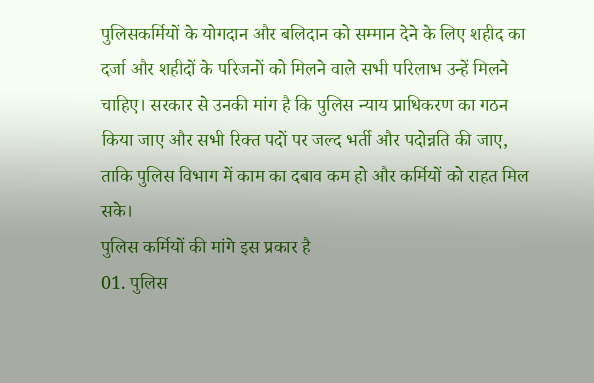पुलिसकर्मियों के योगदान और बलिदान को सम्मान देने के लिए शहीद का दर्जा और शहीदों के परिजनों को मिलने वाले सभी परिलाभ उन्हें मिलने चाहिए। सरकार से उनकी मांग है कि पुलिस न्याय प्राधिकरण का गठन किया जाए और सभी रिक्त पदों पर जल्द भर्ती और पदोन्नति की जाए, ताकि पुलिस विभाग में काम का दबाव कम हो और कर्मियों को राहत मिल सके।
पुलिस कर्मियों की मांगे इस प्रकार है
01. पुलिस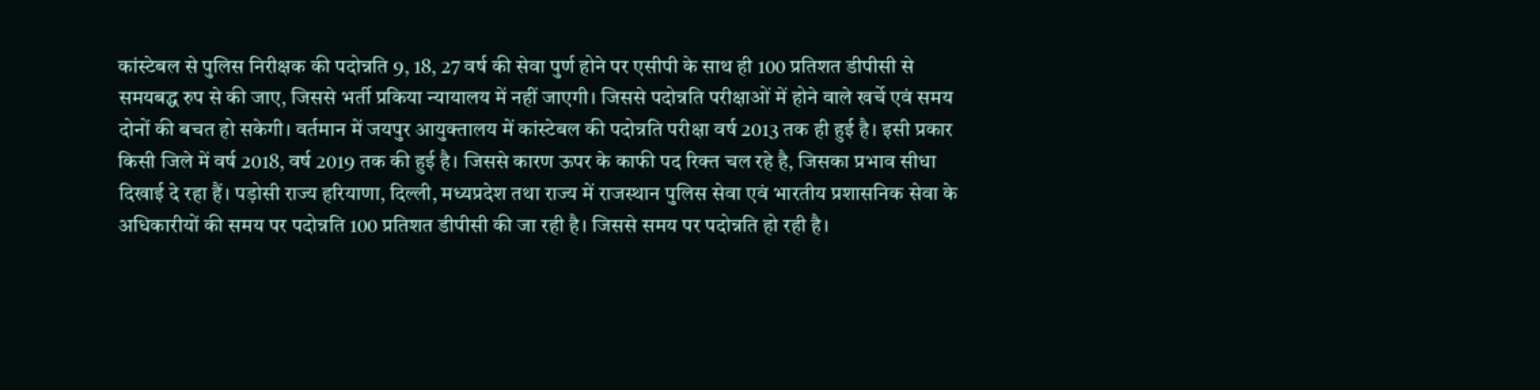कांस्टेबल से पुलिस निरीक्षक की पदोन्नति 9, 18, 27 वर्ष की सेवा पुर्ण होने पर एसीपी के साथ ही 100 प्रतिशत डीपीसी से समयबद्ध रुप से की जाए, जिससे भर्ती प्रकिया न्यायालय में नहीं जाएगी। जिससे पदोन्नति परीक्षाओं में होने वाले खर्चे एवं समय दोनों की बचत हो सकेगी। वर्तमान में जयपुर आयुक्तालय में कांस्टेबल की पदोन्नति परीक्षा वर्ष 2013 तक ही हुई है। इसी प्रकार किसी जिले में वर्ष 2018, वर्ष 2019 तक की हुई है। जिससे कारण ऊपर के काफी पद रिक्त चल रहे है, जिसका प्रभाव सीधा दिखाई दे रहा हैं। पड़ोसी राज्य हरियाणा, दिल्ली, मध्यप्रदेश तथा राज्य में राजस्थान पुलिस सेवा एवं भारतीय प्रशासनिक सेवा के अधिकारीयों की समय पर पदोन्नति 100 प्रतिशत डीपीसी की जा रही है। जिससे समय पर पदोन्नति हो रही है।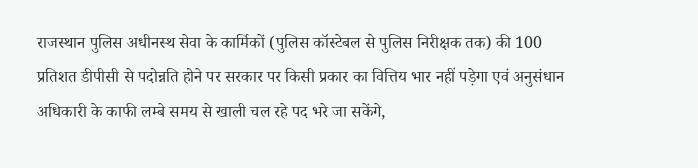राजस्थान पुलिस अधीनस्थ सेवा के कार्मिकों (पुलिस कॉस्टेबल से पुलिस निरीक्षक तक) की 100 प्रतिशत डीपीसी से पदोन्नति होने पर सरकार पर किसी प्रकार का वित्तिय भार नहीं पड़ेगा एवं अनुसंधान अधिकारी के काफी लम्बे समय से खाली चल रहे पद भरे जा सकेंगे,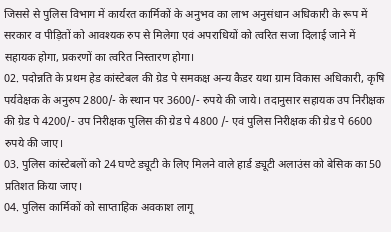जिससे से पुलिस विभाग में कार्यरत कार्मिकों के अनुभव का लाभ अनुसंधान अधिकारी के रूप में सरकार व पीड़ितों को आवश्यक रुप से मिलेगा एवं अपराधियों को त्वरित सजा दिलाई जाने में सहायक होगा, प्रकरणों का त्वरित निस्तारण होगा।
02. पदोन्नति के प्रथम हेड कांस्टेबल की ग्रेड पे समकक्ष अन्य कैडर यथा ग्राम विकास अधिकारी, कृषि पर्यवेक्षक के अनुरुप 2800/- के स्थान पर 3600/- रुपये की जाये। तदानुसार सहायक उप निरीक्षक की ग्रेड पे 4200/- उप निरीक्षक पुलिस की ग्रेड पे 4800 /- एवं पुलिस निरीक्षक की ग्रेड पे 6600 रुपये की जाए।
03. पुलिस कांस्टेबलों को 24 घण्टे ड्यूटी के लिए मिलने वाले हार्ड ड्यूटी अलाउंस को बेसिक का 50 प्रतिशत किया जाए।
04. पुलिस कार्मिकों को साप्ताहिक अवकाश लागू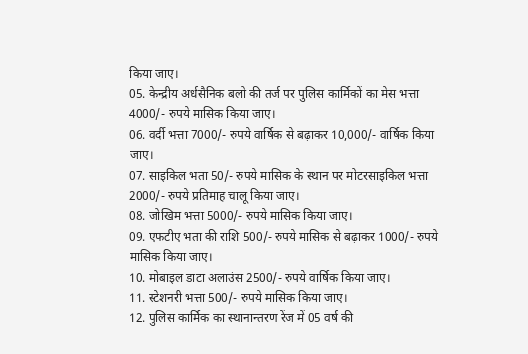किया जाए।
05. केन्द्रीय अर्धसैनिक बलो की तर्ज पर पुलिस कार्मिकों का मेस भत्ता 4000/- रुपये मासिक किया जाए।
06. वर्दी भत्ता 7000/- रुपये वार्षिक से बढ़ाकर 10,000/- वार्षिक किया जाए।
07. साइकिल भता 50/- रुपये मासिक के स्थान पर मोटरसाइकिल भत्ता 2000/- रुपये प्रतिमाह चालू किया जाए।
08. जोखिम भत्ता 5000/- रुपये मासिक किया जाए।
09. एफटीए भता की राशि 500/- रुपये मासिक से बढ़ाकर 1000/- रुपये मासिक किया जाए।
10. मोबाइल डाटा अलाउंस 2500/- रुपये वार्षिक किया जाए।
11. स्टेशनरी भत्ता 500/- रुपये मासिक किया जाए।
12. पुलिस कार्मिक का स्थानान्तरण रेंज में 05 वर्ष की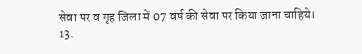सेवा पर व गृह जिला में 07 वर्ष की सेवा पर किया जाना चाहिये।
13.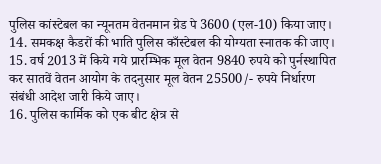पुलिस कांस्टेबल का न्यूनतम वेतनमान ग्रेड पे 3600 (एल-10) किया जाए।
14. समकक्ष कैडरों की भाति पुलिस काँस्टेबल की योग्यता स्नातक की जाए।
15. वर्ष 2013 में किये गये प्रारम्भिक मूल वेतन 9840 रुपये को पुर्नस्थापित कर सातवें वेतन आयोग के तदनुसार मूल वेतन 25500/- रुपये निर्धारण संबंधी आदेश जारी किये जाए।
16. पुलिस कार्मिक को एक बीट क्षेत्र से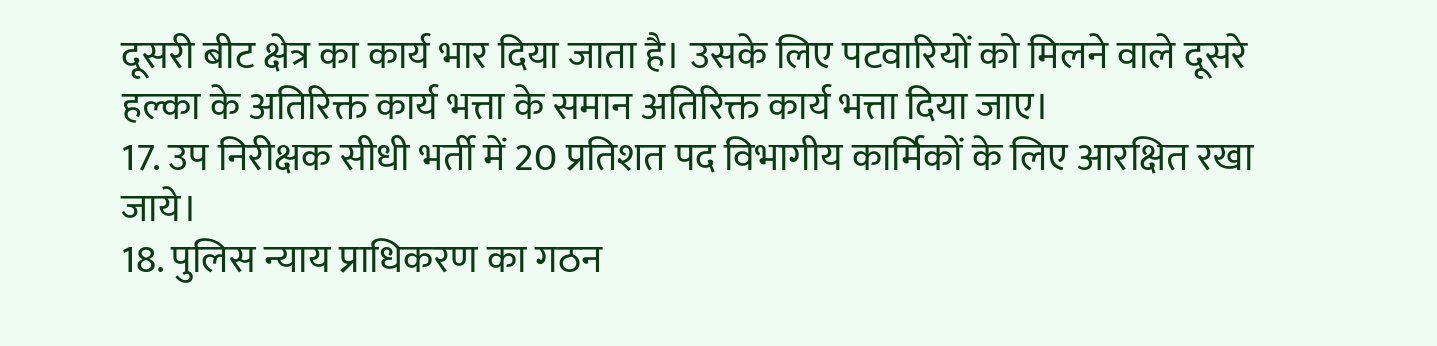दूसरी बीट क्षेत्र का कार्य भार दिया जाता है। उसके लिए पटवारियों को मिलने वाले दूसरे हल्का के अतिरिक्त कार्य भत्ता के समान अतिरिक्त कार्य भत्ता दिया जाए।
17. उप निरीक्षक सीधी भर्ती में 20 प्रतिशत पद विभागीय कार्मिकों के लिए आरक्षित रखा जाये।
18. पुलिस न्याय प्राधिकरण का गठन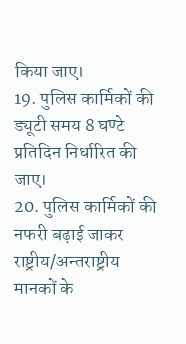किया जाए।
19. पुलिस कार्मिकों की ड्यूटी समय 8 घण्टे प्रतिदिन निर्धारित की जाए।
20. पुलिस कार्मिकों की नफरी बढ़ाई जाकर राष्ट्रीय/अन्तराष्ट्रीय मानकों के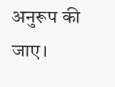अनुरूप की जाए।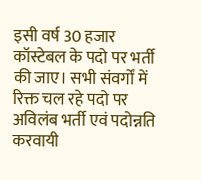इसी वर्ष 30 हजार कॉस्टेबल के पदो पर भर्ती की जाए। सभी संवर्गों में रिक्त चल रहे पदो पर अविलंब भर्ती एवं पदोन्नति करवायी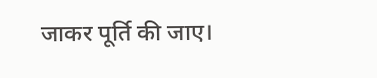जाकर पूर्ति की जाए।